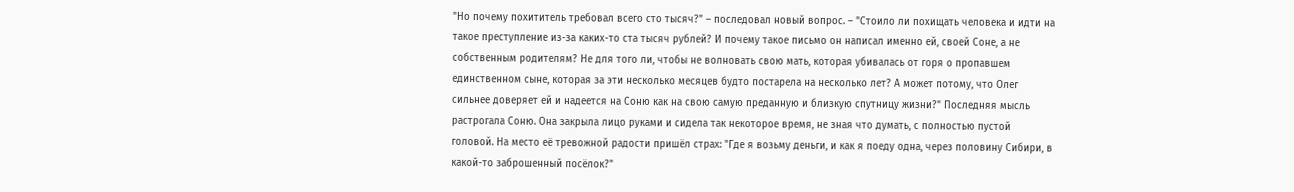"Но почему похититель требовал всего сто тысяч?" – последовал новый вопрос. – "Стоило ли похищать человека и идти на такое преступление из-за каких-то ста тысяч рублей? И почему такое письмо он написал именно ей, своей Соне, а не собственным родителям? Не для того ли, чтобы не волновать свою мать, которая убивалась от горя о пропавшем единственном сыне, которая за эти несколько месяцев будто постарела на несколько лет? А может потому, что Олег сильнее доверяет ей и надеется на Соню как на свою самую преданную и близкую спутницу жизни?" Последняя мысль растрогала Соню. Она закрыла лицо руками и сидела так некоторое время, не зная что думать, с полностью пустой головой. На место её тревожной радости пришёл страх: "Где я возьму деньги, и как я поеду одна, через половину Сибири, в какой-то заброшенный посёлок?"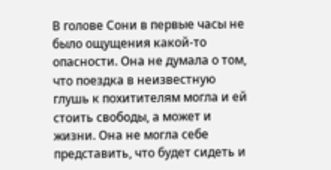В голове Сони в первые часы не было ощущения какой-то опасности. Она не думала о том, что поездка в неизвестную глушь к похитителям могла и ей стоить свободы, а может и жизни. Она не могла себе представить, что будет сидеть и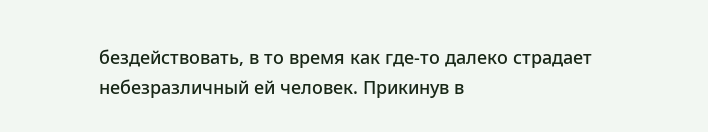бездействовать, в то время как где-то далеко страдает небезразличный ей человек. Прикинув в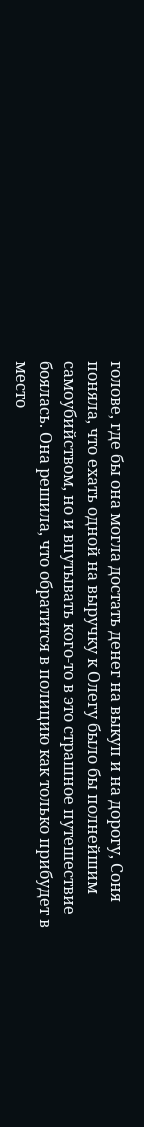голове, где бы она могла достать денег на выкуп и на дорогу, Соня поняла, что ехать одной на выручку к Олегу было бы полнейшим самоубийством, но и впутывать кого-то в это страшное путешествие боялась. Она решила, что обратится в полицию как только прибудет в место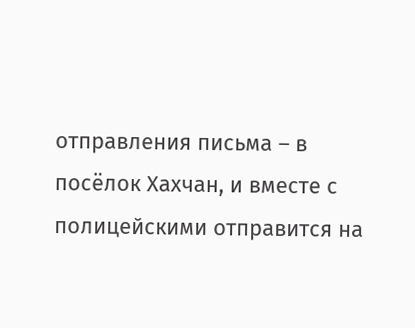отправления письма – в посёлок Хахчан, и вместе с полицейскими отправится на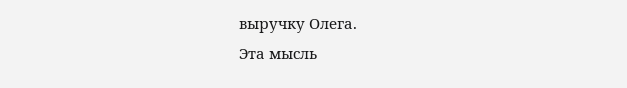выручку Олега.
Эта мысль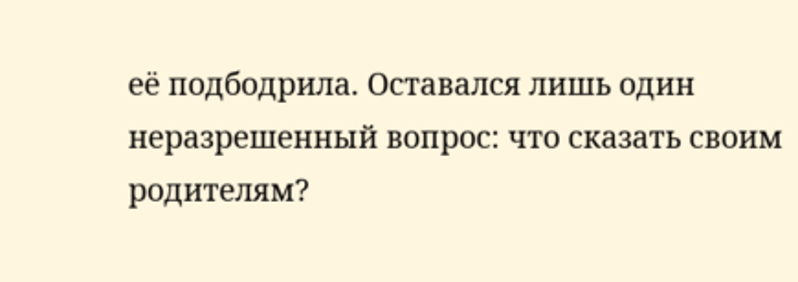её подбодрила. Оставался лишь один неразрешенный вопрос: что сказать своим родителям?